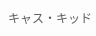キャス・キッド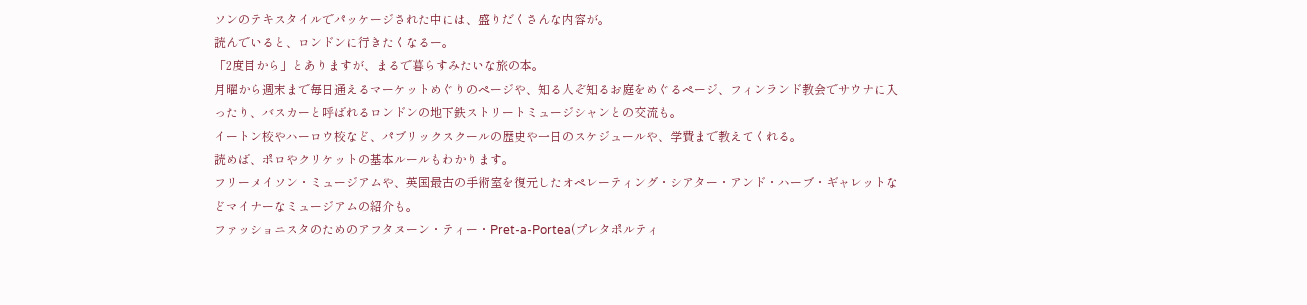ソンのテキスタイルでパッケージされた中には、盛りだくさんな内容が。
読んでいると、ロンドンに行きたくなるー。
「2度目から」とありますが、まるで暮らすみたいな旅の本。
月曜から週末まで毎日通えるマーケットめぐりのページや、知る人ぞ知るお庭をめぐるページ、フィンランド教会でサウナに入ったり、バスカーと呼ばれるロンドンの地下鉄ストリートミュージシャンとの交流も。
イートン校やハーロウ校など、パブリックスクールの歴史や一日のスケジュールや、学費まで教えてくれる。
読めば、ポロやクリケットの基本ルールもわかります。
フリーメイソン・ミュージアムや、英国最古の手術室を復元したオペレーティング・シアター・アンド・ハーブ・ギャレットなどマイナーなミュージアムの紹介も。
ファッショニスタのためのアフタヌーン・ティー・Pret-a-Portea(プレタポルティ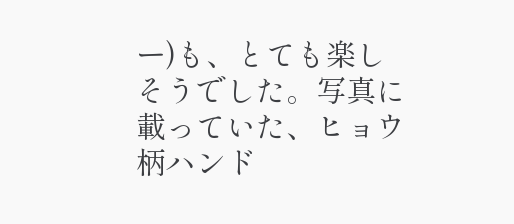ー)も、とても楽しそうでした。写真に載っていた、ヒョウ柄ハンド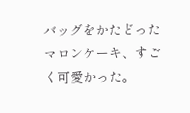バッグをかたどったマロンケーキ、すごく可愛かった。